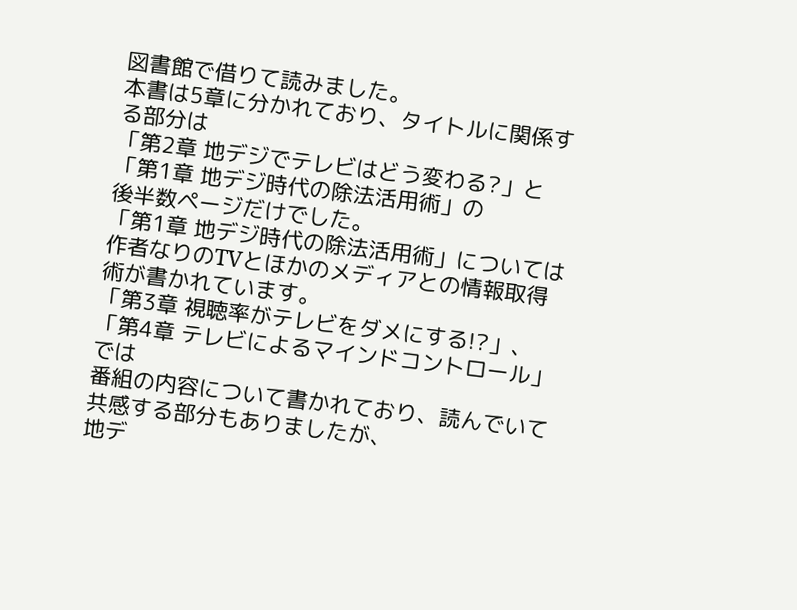図書館で借りて読みました。
本書は5章に分かれており、タイトルに関係する部分は
「第2章 地デジでテレビはどう変わる?」と「第1章 地デジ時代の除法活用術」の
後半数ページだけでした。
「第1章 地デジ時代の除法活用術」については
作者なりのTVとほかのメディアとの情報取得術が書かれています。
「第3章 視聴率がテレビをダメにする!?」、「第4章 テレビによるマインドコントロール」では
番組の内容について書かれており、読んでいて共感する部分もありましたが、
地デ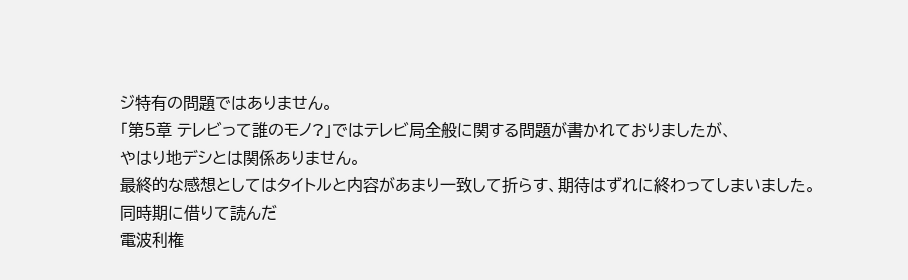ジ特有の問題ではありません。
「第5章 テレビって誰のモノ?」ではテレビ局全般に関する問題が書かれておりましたが、
やはり地デシとは関係ありません。
最終的な感想としてはタイトルと内容があまり一致して折らす、期待はずれに終わってしまいました。
同時期に借りて読んだ
電波利権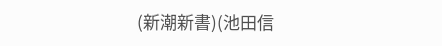(新潮新書)(池田信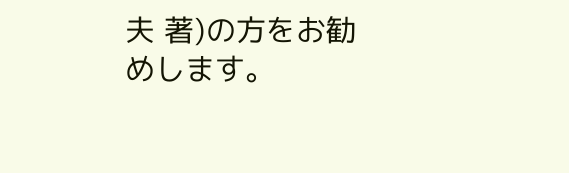夫 著)の方をお勧めします。